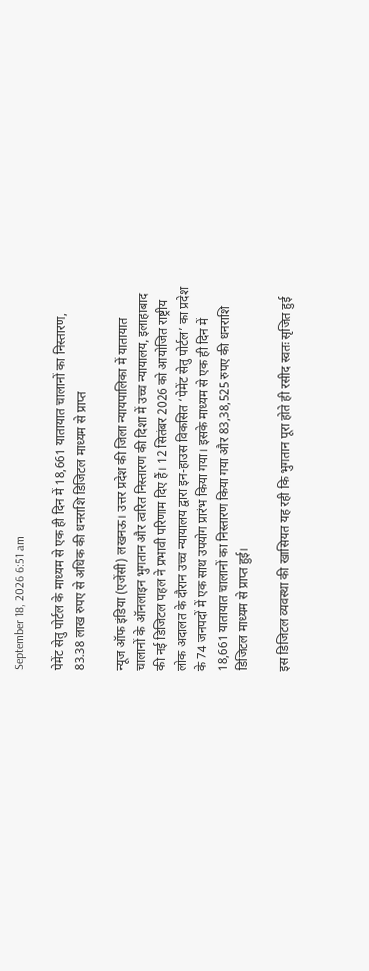September 18, 2026 6:51 am

पेमेंट सेतु पोर्टल के माध्यम से एक ही दिन में 18,661 यातायात चालानों का निस्तारण, 83.38 लाख रुपए से अधिक की धनराशि डिजिटल माध्यम से प्राप्त

न्यूज ऑफ इंडिया (एजेंसी) लखनऊ। उत्तर प्रदेश की जिला न्यायपालिका में यातायात चालानों के ऑनलाइन भुगतान और त्वरित निस्तारण की दिशा में उच्च न्यायालय, इलाहाबाद की नई डिजिटल पहल ने प्रभावी परिणाम दिए हैं। 12 सितंबर 2026 को आयोजित राष्ट्रीय लोक अदालत के दौरान उच्च न्यायालय द्वारा इन-हाउस विकसित ‘पेमेंट सेतु पोर्टल’ का प्रदेश के 74 जनपदों में एक साथ उपयोग प्रारंभ किया गया। इसके माध्यम से एक ही दिन में 18,661 यातायात चालानों का निस्तारण किया गया और 83,38,525 रुपए की धनराशि डिजिटल माध्यम से प्राप्त हुई।

इस डिजिटल व्यवस्था की खासियत यह रही कि भुगतान पूरा होते ही रसीद स्वतः सृजित हुई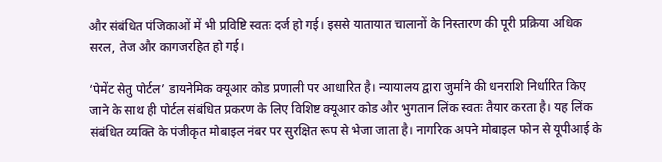और संबंधित पंजिकाओं में भी प्रविष्टि स्वतः दर्ज हो गई। इससे यातायात चालानों के निस्तारण की पूरी प्रक्रिया अधिक सरल, तेज और कागजरहित हो गई।

‘पेमेंट सेतु पोर्टल’ डायनेमिक क्यूआर कोड प्रणाली पर आधारित है। न्यायालय द्वारा जुर्माने की धनराशि निर्धारित किए जाने के साथ ही पोर्टल संबंधित प्रकरण के लिए विशिष्ट क्यूआर कोड और भुगतान लिंक स्वतः तैयार करता है। यह लिंक संबंधित व्यक्ति के पंजीकृत मोबाइल नंबर पर सुरक्षित रूप से भेजा जाता है। नागरिक अपने मोबाइल फोन से यूपीआई के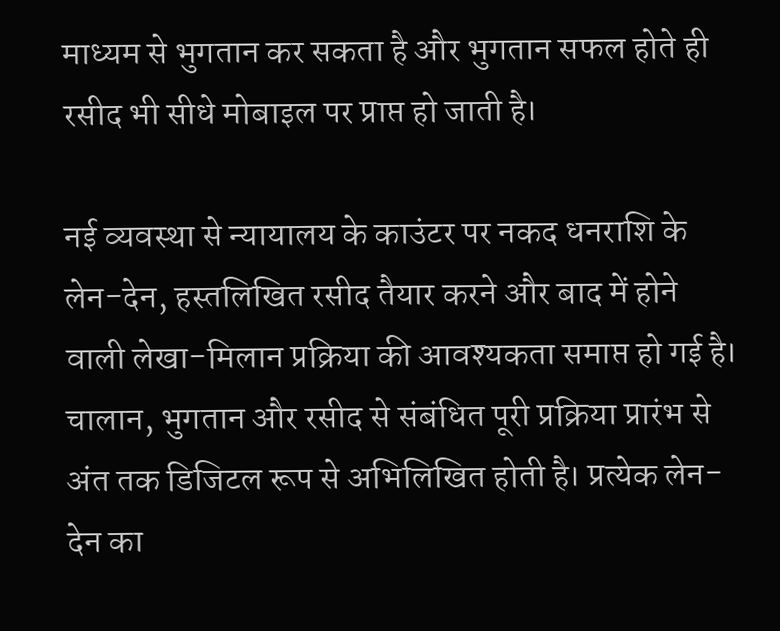माध्यम से भुगतान कर सकता है और भुगतान सफल होते ही रसीद भी सीधे मोबाइल पर प्राप्त हो जाती है।

नई व्यवस्था से न्यायालय के काउंटर पर नकद धनराशि के लेन-देन, हस्तलिखित रसीद तैयार करने और बाद में होने वाली लेखा-मिलान प्रक्रिया की आवश्यकता समाप्त हो गई है। चालान, भुगतान और रसीद से संबंधित पूरी प्रक्रिया प्रारंभ से अंत तक डिजिटल रूप से अभिलिखित होती है। प्रत्येक लेन-देन का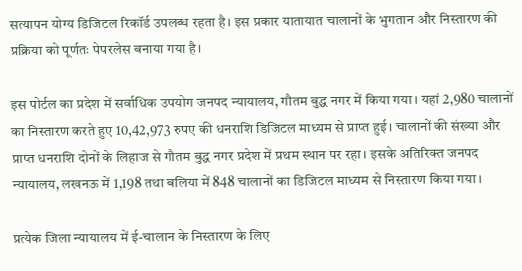सत्यापन योग्य डिजिटल रिकॉर्ड उपलब्ध रहता है। इस प्रकार यातायात चालानों के भुगतान और निस्तारण की प्रक्रिया को पूर्णतः पेपरलेस बनाया गया है।

इस पोर्टल का प्रदेश में सर्वाधिक उपयोग जनपद न्यायालय, गौतम बुद्ध नगर में किया गया। यहां 2,980 चालानों का निस्तारण करते हुए 10,42,973 रुपए की धनराशि डिजिटल माध्यम से प्राप्त हुई। चालानों की संख्या और प्राप्त धनराशि दोनों के लिहाज से गौतम बुद्ध नगर प्रदेश में प्रथम स्थान पर रहा। इसके अतिरिक्त जनपद न्यायालय, लखनऊ में 1,198 तथा बलिया में 848 चालानों का डिजिटल माध्यम से निस्तारण किया गया।

प्रत्येक जिला न्यायालय में ई-चालान के निस्तारण के लिए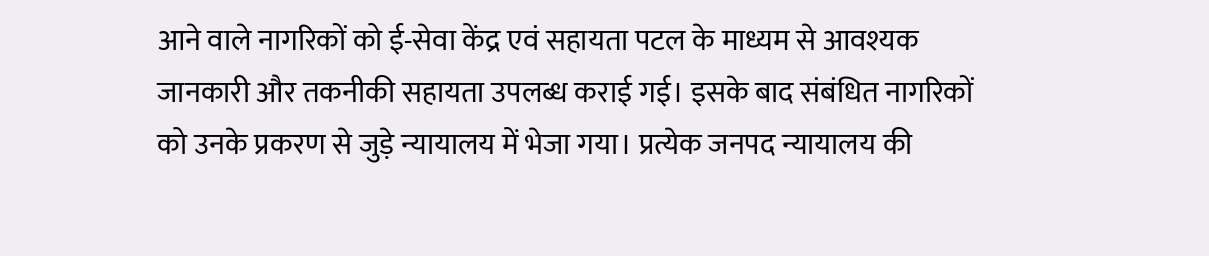आने वाले नागरिकों को ई-सेवा केंद्र एवं सहायता पटल के माध्यम से आवश्यक जानकारी और तकनीकी सहायता उपलब्ध कराई गई। इसके बाद संबंधित नागरिकों को उनके प्रकरण से जुड़े न्यायालय में भेजा गया। प्रत्येक जनपद न्यायालय की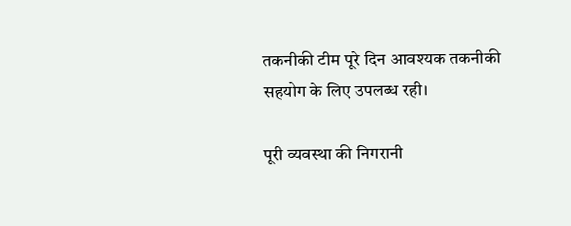तकनीकी टीम पूरे दिन आवश्यक तकनीकी सहयोग के लिए उपलब्ध रही।

पूरी व्यवस्था की निगरानी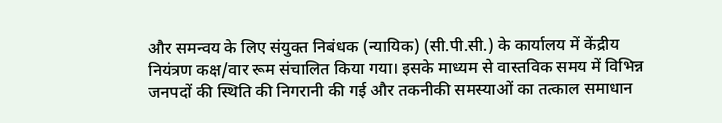और समन्वय के लिए संयुक्त निबंधक (न्यायिक) (सी.पी.सी.) के कार्यालय में केंद्रीय नियंत्रण कक्ष/वार रूम संचालित किया गया। इसके माध्यम से वास्तविक समय में विभिन्न जनपदों की स्थिति की निगरानी की गई और तकनीकी समस्याओं का तत्काल समाधान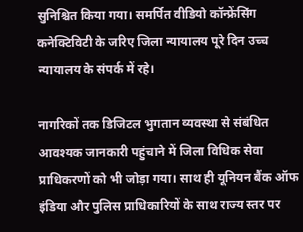सुनिश्चित किया गया। समर्पित वीडियो कॉन्फ्रेंसिंग कनेक्टिविटी के जरिए जिला न्यायालय पूरे दिन उच्च न्यायालय के संपर्क में रहे।

नागरिकों तक डिजिटल भुगतान व्यवस्था से संबंधित आवश्यक जानकारी पहुंचाने में जिला विधिक सेवा प्राधिकरणों को भी जोड़ा गया। साथ ही यूनियन बैंक ऑफ इंडिया और पुलिस प्राधिकारियों के साथ राज्य स्तर पर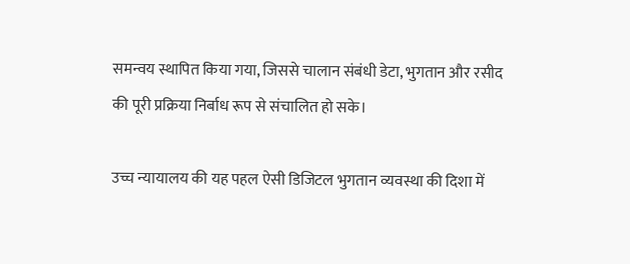समन्वय स्थापित किया गया, जिससे चालान संबंधी डेटा, भुगतान और रसीद की पूरी प्रक्रिया निर्बाध रूप से संचालित हो सके।

उच्च न्यायालय की यह पहल ऐसी डिजिटल भुगतान व्यवस्था की दिशा में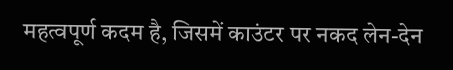महत्वपूर्ण कदम है, जिसमें काउंटर पर नकद लेन-देन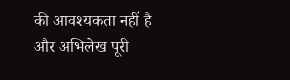की आवश्यकता नहीं है और अभिलेख पूरी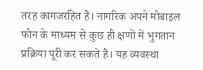तरह कागजरहित हैं। नागरिक अपने मोबाइल फोन के माध्यम से कुछ ही क्षणों में भुगतान प्रक्रिया पूरी कर सकते हैं। यह व्यवस्था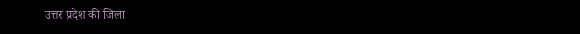उत्तर प्रदेश की जिला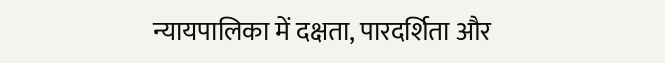न्यायपालिका में दक्षता, पारदर्शिता और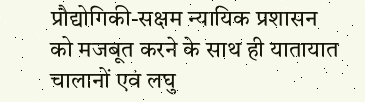प्रौद्योगिकी-सक्षम न्यायिक प्रशासन को मजबूत करने के साथ ही यातायात चालानों एवं लघु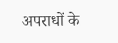अपराधों के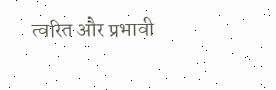त्वरित और प्रभावी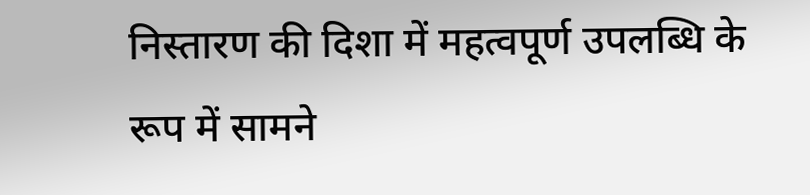निस्तारण की दिशा में महत्वपूर्ण उपलब्धि के रूप में सामने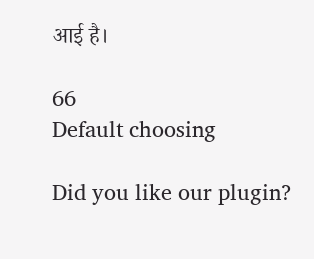आई है।

66
Default choosing

Did you like our plugin?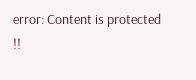error: Content is protected !!